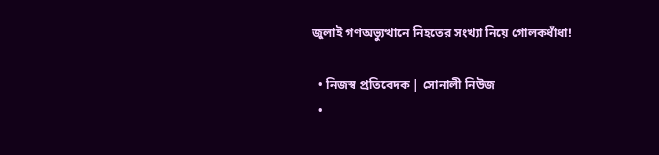জুলাই গণঅভ্যুত্থানে নিহতের সংখ্যা নিয়ে গোলকধাঁধা!

  • নিজস্ব প্রতিবেদক | সোনালী নিউজ
  •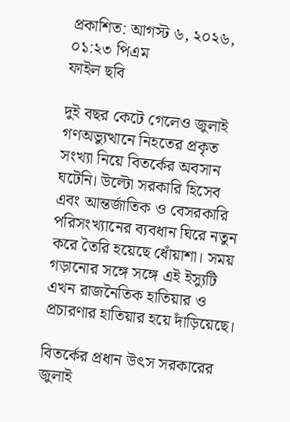প্রকাশিত: আগস্ট ৬, ২০২৬, ০১:২৩ পিএম
ফাইল ছবি

দুই বছর কেটে গেলেও জুলাই গণঅভ্যুত্থানে নিহতের প্রকৃত সংখ্যা নিয়ে বিতর্কের অবসান ঘটেনি। উল্টো সরকারি হিসেব এবং আন্তর্জাতিক ও বেসরকারি পরিসংখ্যানের ব্যবধান ঘিরে নতুন করে তৈরি হয়েছে ধোঁয়াশা। সময় গড়ানোর সঙ্গে সঙ্গে এই ইস্যুটি এখন রাজনৈতিক হাতিয়ার ও প্রচারণার হাতিয়ার হয়ে দাঁড়িয়েছে।

বিতর্কের প্রধান উৎস সরকারের জুলাই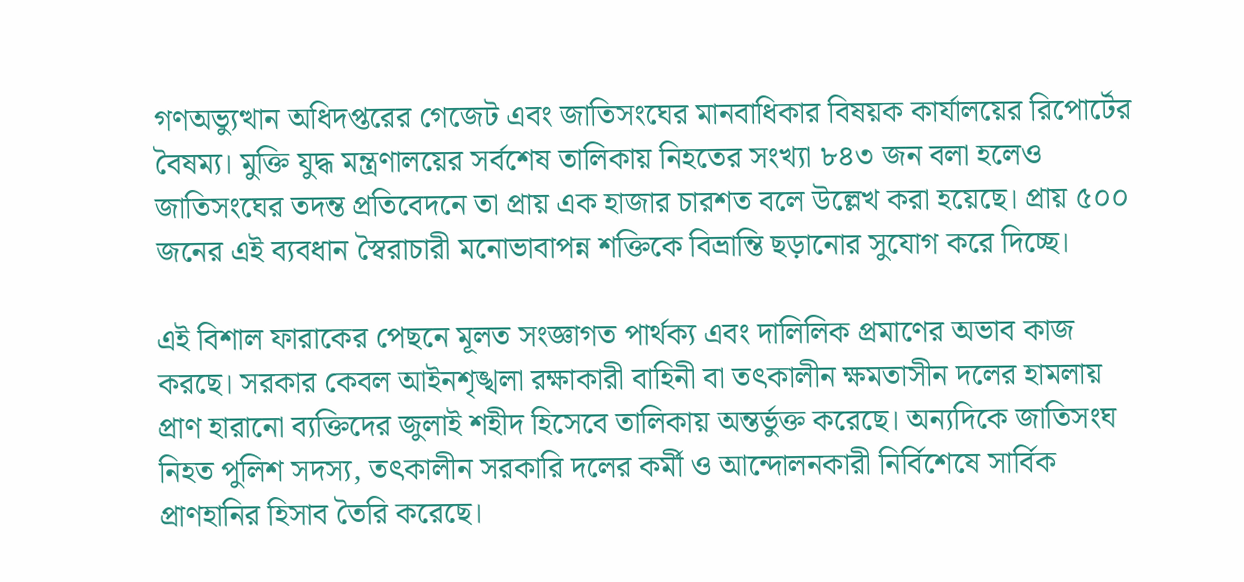গণঅভ্যুত্থান অধিদপ্তরের গেজেট এবং জাতিসংঘের মানবাধিকার বিষয়ক কার্যালয়ের রিপোর্টের বৈষম্য। মুক্তি যুদ্ধ মন্ত্রণালয়ের সর্বশেষ তালিকায় নিহতের সংখ্যা ৮৪৩ জন বলা হলেও জাতিসংঘের তদন্ত প্রতিবেদনে তা প্রায় এক হাজার চারশত বলে উল্লেখ করা হয়েছে। প্রায় ৫০০ জনের এই ব্যবধান স্বৈরাচারী মনোভাবাপন্ন শক্তিকে বিভ্রান্তি ছড়ানোর সুযোগ করে দিচ্ছে।

এই বিশাল ফারাকের পেছনে মূলত সংজ্ঞাগত পার্থক্য এবং দালিলিক প্রমাণের অভাব কাজ করছে। সরকার কেবল আইনশৃঙ্খলা রক্ষাকারী বাহিনী বা তৎকালীন ক্ষমতাসীন দলের হামলায় প্রাণ হারানো ব্যক্তিদের জুলাই শহীদ হিসেবে তালিকায় অন্তর্ভুক্ত করেছে। অন্যদিকে জাতিসংঘ নিহত পুলিশ সদস্য, তৎকালীন সরকারি দলের কর্মী ও আন্দোলনকারী নির্বিশেষে সার্বিক প্রাণহানির হিসাব তৈরি করেছে।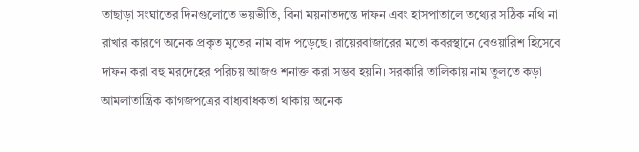তাছাড়া সংঘাতের দিনগুলোতে ভয়ভীতি, বিনা ময়নাতদন্তে দাফন এবং হাসপাতালে তথ্যের সঠিক নথি না রাখার কারণে অনেক প্রকৃত মৃতের নাম বাদ পড়েছে। রায়েরবাজারের মতো কবরস্থানে বেওয়ারিশ হিসেবে দাফন করা বহু মরদেহের পরিচয় আজও শনাক্ত করা সম্ভব হয়নি। সরকারি তালিকায় নাম তুলতে কড়া আমলাতান্ত্রিক কাগজপত্রের বাধ্যবাধকতা থাকায় অনেক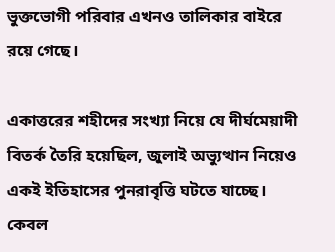ভুক্তভোগী পরিবার এখনও তালিকার বাইরে রয়ে গেছে।

একাত্তরের শহীদের সংখ্যা নিয়ে যে দীর্ঘমেয়াদী বিতর্ক তৈরি হয়েছিল, জুলাই অভ্যুত্থান নিয়েও একই ইতিহাসের পুনরাবৃত্তি ঘটতে যাচ্ছে। কেবল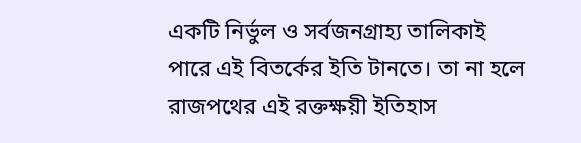একটি নির্ভুল ও সর্বজনগ্রাহ্য তালিকাই পারে এই বিতর্কের ইতি টানতে। তা না হলে রাজপথের এই রক্তক্ষয়ী ইতিহাস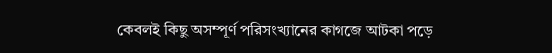কেবলই কিছু অসম্পূর্ণ পরিসংখ্যানের কাগজে আটকা পড়ে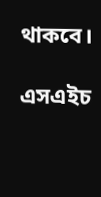থাকবে।

এসএইচ